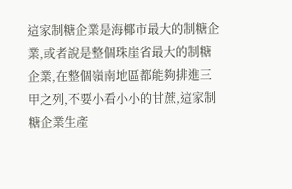這家制糖企業是海椰市最大的制糖企業,或者說是整個珠崖省最大的制糖企業,在整個嶺南地區都能夠排進三甲之列,不要小看小小的甘蔗,這家制糖企業生產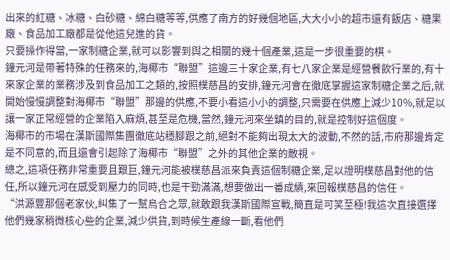出來的紅糖、冰糖、白砂糖、綿白糖等等,供應了南方的好幾個地區,大大小小的超市還有飯店、糖果廠、食品加工廠都是從他這兒進的貨。
只要操作得當,一家制糖企業,就可以影響到與之相關的幾十個產業,這是一步很重要的棋。
鐘元河是帶著特殊的任務來的,海椰市“聯盟”這邊三十家企業,有七八家企業是經營餐飲行業的,有十來家企業的業務涉及到食品加工之類的,按照樸慈昌的安排,鐘元河會在徹底掌握這家制糖企業之后,就開始慢慢調整對海椰市“聯盟”那邊的供應,不要小看這小小的調整,只需要在供應上減少10%,就足以讓一家正常經營的企業陷入麻煩,甚至是危機,當然,鐘元河來坐鎮的目的,就是控制好這個度。
海椰市的市場在漢斯國際集團徹底站穩腳跟之前,絕對不能夠出現太大的波動,不然的話,市府那邊肯定是不同意的,而且還會引起除了海椰市“聯盟”之外的其他企業的敵視。
總之,這項任務非常重要且艱巨,鐘元河能被樸慈昌派來負責這個制糖企業,足以證明樸慈昌對他的信任,所以鐘元河在感受到壓力的同時,也是干勁滿滿,想要做出一番成績,來回報樸慈昌的信任。
“洪源豐那個老家伙,糾集了一幫烏合之眾,就敢跟我漢斯國際宣戰,簡直是可笑至極!我這次直接選擇他們幾家稍微核心些的企業,減少供貨,到時候生產線一斷,看他們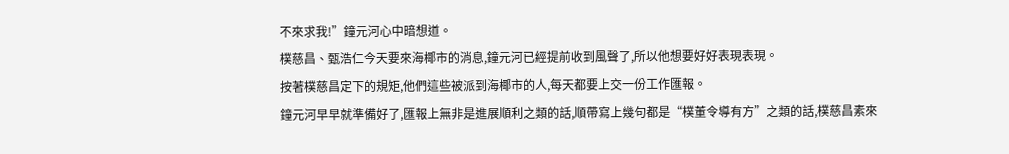不來求我!”鐘元河心中暗想道。
樸慈昌、甄浩仁今天要來海椰市的消息,鐘元河已經提前收到風聲了,所以他想要好好表現表現。
按著樸慈昌定下的規矩,他們這些被派到海椰市的人,每天都要上交一份工作匯報。
鐘元河早早就準備好了,匯報上無非是進展順利之類的話,順帶寫上幾句都是“樸董令導有方”之類的話,樸慈昌素來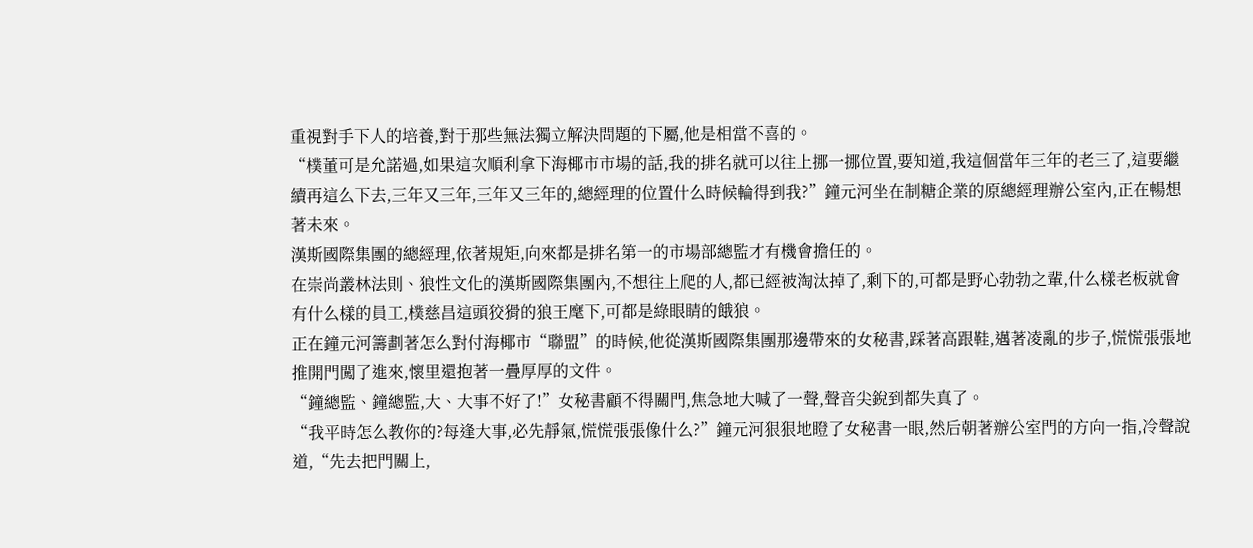重視對手下人的培養,對于那些無法獨立解決問題的下屬,他是相當不喜的。
“樸董可是允諾過,如果這次順利拿下海椰市市場的話,我的排名就可以往上挪一挪位置,要知道,我這個當年三年的老三了,這要繼續再這么下去,三年又三年,三年又三年的,總經理的位置什么時候輪得到我?”鐘元河坐在制糖企業的原總經理辦公室內,正在暢想著未來。
漢斯國際集團的總經理,依著規矩,向來都是排名第一的市場部總監才有機會擔任的。
在崇尚叢林法則、狼性文化的漢斯國際集團內,不想往上爬的人,都已經被淘汰掉了,剩下的,可都是野心勃勃之輩,什么樣老板就會有什么樣的員工,樸慈昌這頭狡猾的狼王麾下,可都是綠眼睛的餓狼。
正在鐘元河籌劃著怎么對付海椰市“聯盟”的時候,他從漢斯國際集團那邊帶來的女秘書,踩著高跟鞋,邁著凌亂的步子,慌慌張張地推開門闖了進來,懷里還抱著一疊厚厚的文件。
“鐘總監、鐘總監,大、大事不好了!”女秘書顧不得關門,焦急地大喊了一聲,聲音尖銳到都失真了。
“我平時怎么教你的?每逢大事,必先靜氣,慌慌張張像什么?”鐘元河狠狠地瞪了女秘書一眼,然后朝著辦公室門的方向一指,冷聲說道,“先去把門關上,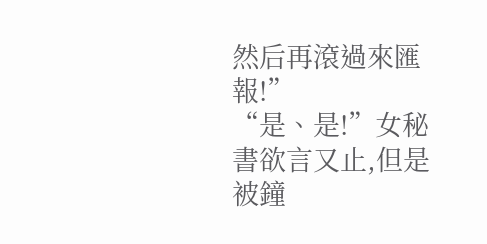然后再滾過來匯報!”
“是、是!”女秘書欲言又止,但是被鐘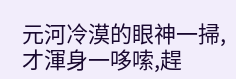元河冷漠的眼神一掃,才渾身一哆嗦,趕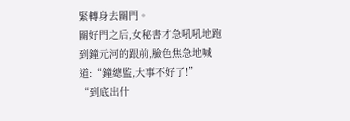緊轉身去關門。
關好門之后,女秘書才急吼吼地跑到鐘元河的跟前,臉色焦急地喊道:“鐘總監,大事不好了!”
“到底出什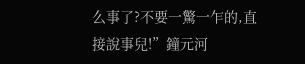么事了?不要一驚一乍的,直接說事兒!”鐘元河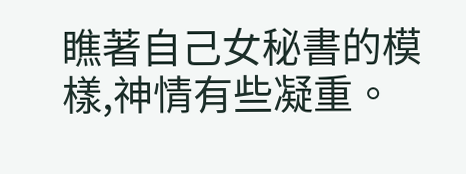瞧著自己女秘書的模樣,神情有些凝重。